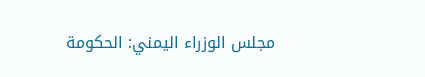مجلس الوزراء اليمني: الحكومة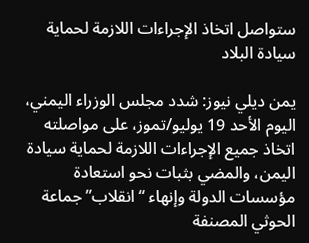ستواصل اتخاذ الإجراءات اللازمة لحماية سيادة البلاد

يمن ديلي نيوز: شدد مجلس الوزراء اليمني، اليوم الأحد 19 يوليو/تموز، على مواصلته اتخاذ جميع الإجراءات اللازمة لحماية سيادة اليمن، والمضي بثبات نحو استعادة مؤسسات الدولة وإنهاء “انقلاب” جماعة الحوثي المصنفة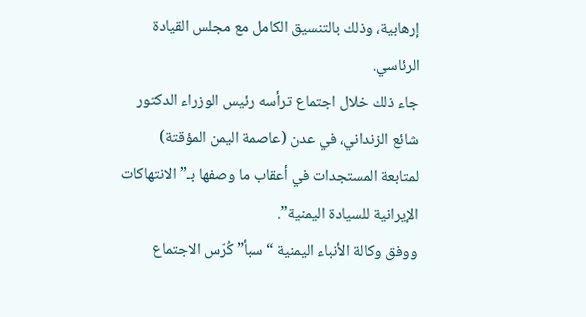إرهابية، وذلك بالتنسيق الكامل مع مجلس القيادة الرئاسي.
جاء ذلك خلال اجتماع ترأسه رئيس الوزراء الدكتور شائع الزنداني، في عدن (عاصمة اليمن المؤقتة) لمتابعة المستجدات في أعقاب ما وصفها بـ”الانتهاكات الإيرانية للسيادة اليمنية”.
ووفق وكالة الأنباء اليمنية “سبأ” كُرّس الاجتماع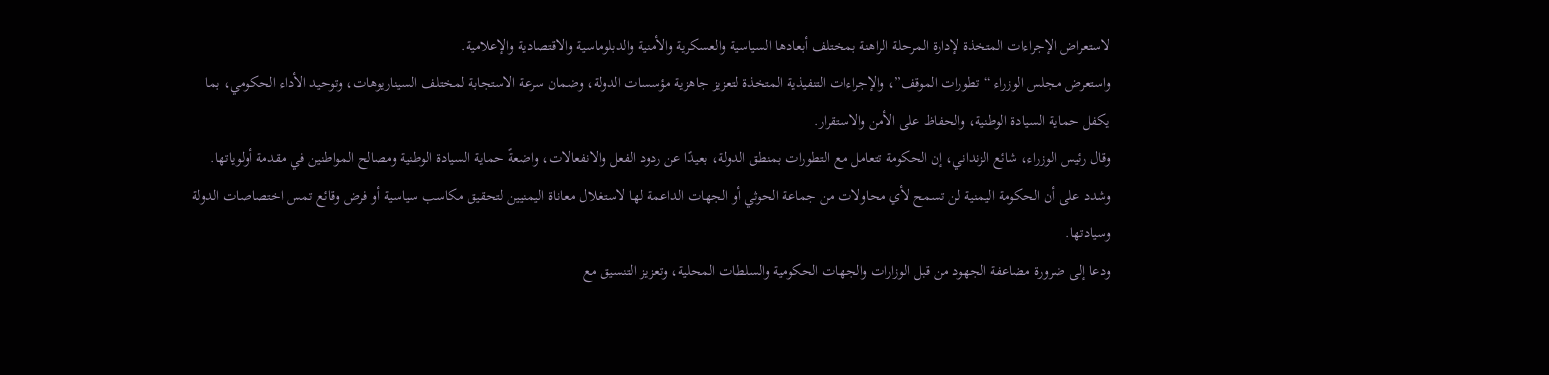لاستعراض الإجراءات المتخذة لإدارة المرحلة الراهنة بمختلف أبعادها السياسية والعسكرية والأمنية والدبلوماسية والاقتصادية والإعلامية.
واستعرض مجلس الوزراء “تطورات الموقف”، والإجراءات التنفيذية المتخذة لتعزيز جاهزية مؤسسات الدولة، وضمان سرعة الاستجابة لمختلف السيناريوهات، وتوحيد الأداء الحكومي، بما يكفل حماية السيادة الوطنية، والحفاظ على الأمن والاستقرار.
وقال رئيس الوزراء، شائع الزنداني، إن الحكومة تتعامل مع التطورات بمنطق الدولة، بعيدًا عن ردود الفعل والانفعالات، واضعةً حماية السيادة الوطنية ومصالح المواطنين في مقدمة أولوياتها.
وشدد على أن الحكومة اليمنية لن تسمح لأي محاولات من جماعة الحوثي أو الجهات الداعمة لها لاستغلال معاناة اليمنيين لتحقيق مكاسب سياسية أو فرض وقائع تمس اختصاصات الدولة وسيادتها.
ودعا إلى ضرورة مضاعفة الجهود من قبل الوزارات والجهات الحكومية والسلطات المحلية، وتعزيز التنسيق مع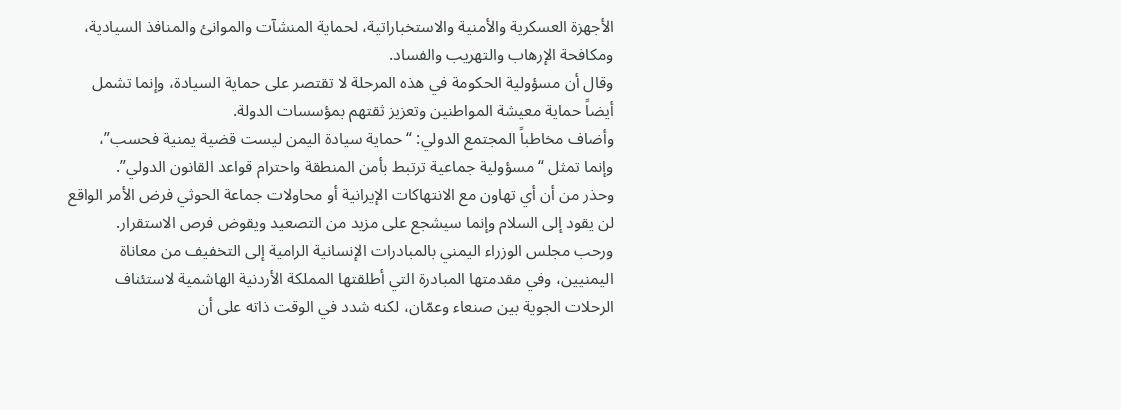الأجهزة العسكرية والأمنية والاستخباراتية، لحماية المنشآت والموانئ والمنافذ السيادية، ومكافحة الإرهاب والتهريب والفساد.
وقال أن مسؤولية الحكومة في هذه المرحلة لا تقتصر على حماية السيادة، وإنما تشمل أيضاً حماية معيشة المواطنين وتعزيز ثقتهم بمؤسسات الدولة.
وأضاف مخاطباً المجتمع الدولي: “حماية سيادة اليمن ليست قضية يمنية فحسب”، وإنما تمثل “مسؤولية جماعية ترتبط بأمن المنطقة واحترام قواعد القانون الدولي”.
وحذر من أن أي تهاون مع الانتهاكات الإيرانية أو محاولات جماعة الحوثي فرض الأمر الواقع لن يقود إلى السلام وإنما سيشجع على مزيد من التصعيد ويقوض فرص الاستقرار.
ورحب مجلس الوزراء اليمني بالمبادرات الإنسانية الرامية إلى التخفيف من معاناة اليمنيين، وفي مقدمتها المبادرة التي أطلقتها المملكة الأردنية الهاشمية لاستئناف الرحلات الجوية بين صنعاء وعمّان، لكنه شدد في الوقت ذاته على أن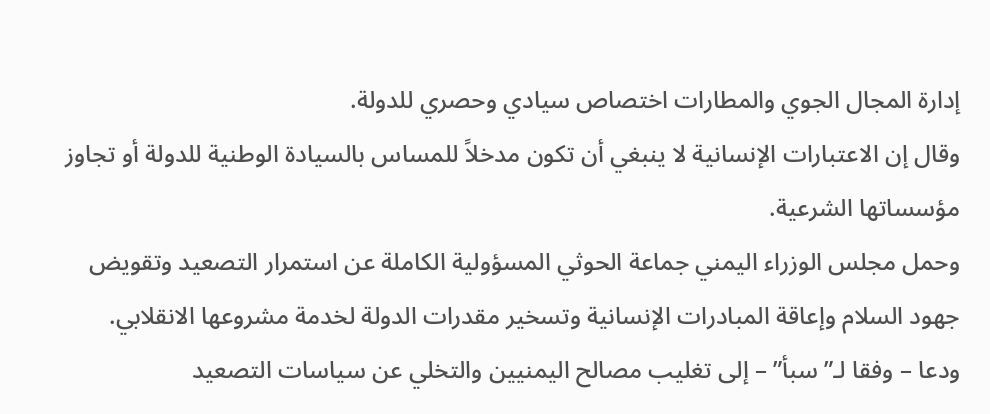إدارة المجال الجوي والمطارات اختصاص سيادي وحصري للدولة.
وقال إن الاعتبارات الإنسانية لا ينبغي أن تكون مدخلاً للمساس بالسيادة الوطنية للدولة أو تجاوز مؤسساتها الشرعية.
وحمل مجلس الوزراء اليمني جماعة الحوثي المسؤولية الكاملة عن استمرار التصعيد وتقويض جهود السلام وإعاقة المبادرات الإنسانية وتسخير مقدرات الدولة لخدمة مشروعها الانقلابي.
ودعا – وفقا لـ”سبأ” – إلى تغليب مصالح اليمنيين والتخلي عن سياسات التصعيد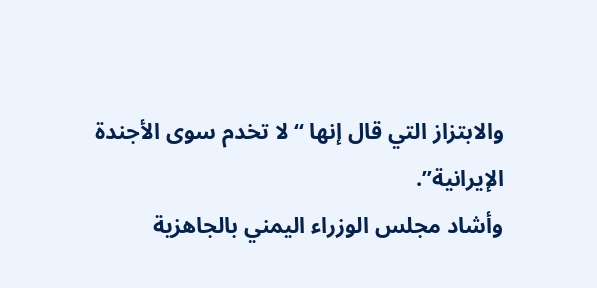والابتزاز التي قال إنها “لا تخدم سوى الأجندة الإيرانية”.
وأشاد مجلس الوزراء اليمني بالجاهزية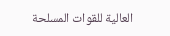العالية للقوات المسلحة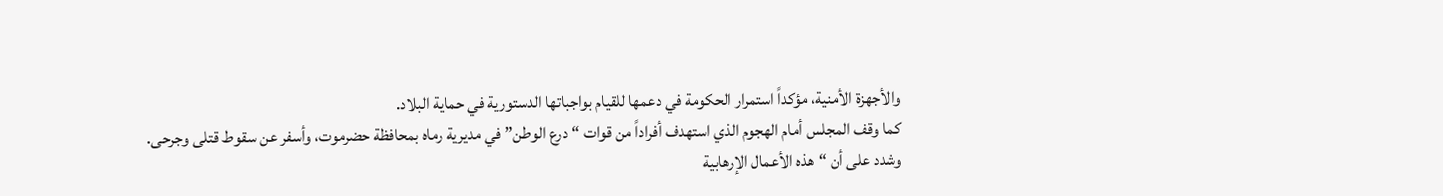والأجهزة الأمنية، مؤكداً استمرار الحكومة في دعمها للقيام بواجباتها الدستورية في حماية البلاد.
كما وقف المجلس أمام الهجوم الذي استهدف أفراداً من قوات “درع الوطن” في مديرية رماه بمحافظة حضرموت، وأسفر عن سقوط قتلى وجرحى.
وشدد على أن “هذه الأعمال الإرهابية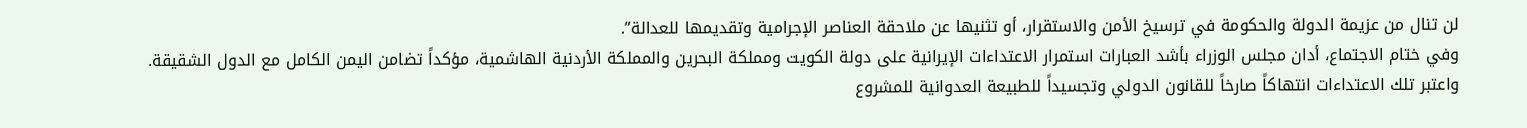لن تنال من عزيمة الدولة والحكومة في ترسيخ الأمن والاستقرار، أو تثنيها عن ملاحقة العناصر الإجرامية وتقديمها للعدالة”.
وفي ختام الاجتماع، أدان مجلس الوزراء بأشد العبارات استمرار الاعتداءات الإيرانية على دولة الكويت ومملكة البحرين والمملكة الأردنية الهاشمية، مؤكداً تضامن اليمن الكامل مع الدول الشقيقة.
واعتبر تلك الاعتداءات انتهاكاً صارخاً للقانون الدولي وتجسيداً للطبيعة العدوانية للمشروع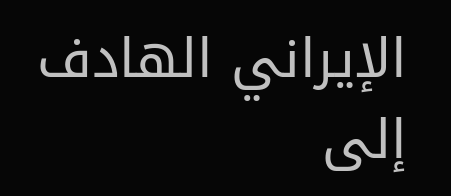الإيراني الهادف إلى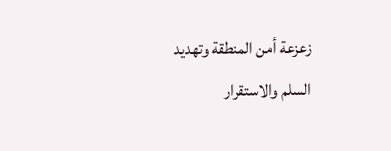زعزعة أمن المنطقة وتهديد السلم والاستقرار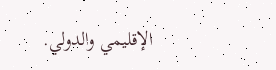الإقليمي والدولي.